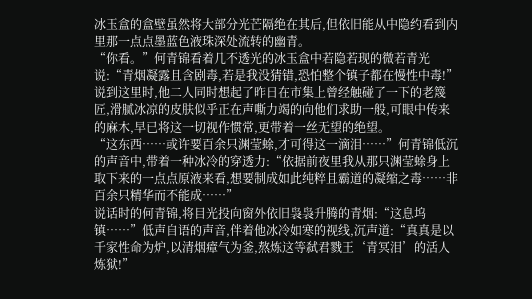冰玉盒的盒壁虽然将大部分光芒隔绝在其后,但依旧能从中隐约看到内里那一点点墨蓝色液珠深处流转的幽青。
“你看。”何青锦看着几不透光的冰玉盒中若隐若现的微若青光说:“青烟凝露且含剧毒,若是我没猜错,恐怕整个镇子都在慢性中毒!”
说到这里时,他二人同时想起了昨日在市集上曾经触碰了一下的老篾匠,滑腻冰凉的皮肤似乎正在声嘶力竭的向他们求助一般,可眼中传来的麻木,早已将这一切视作惯常,更带着一丝无望的绝望。
“这东西……或许要百余只渊莹蜍,才可得这一滴泪……”何青锦低沉的声音中,带着一种冰冷的穿透力:“依据前夜里我从那只渊莹蜍身上取下来的一点点原液来看,想要制成如此纯粹且霸道的凝缩之毒……非百余只精华而不能成……”
说话时的何青锦,将目光投向窗外依旧袅袅升腾的青烟:“这息坞镇……”低声自语的声音,伴着他冰冷如寒的视线,沉声道:“真真是以千家性命为炉,以清烟瘴气为釜,熬炼这等弑君戮王‘青冥泪’的活人炼狱!”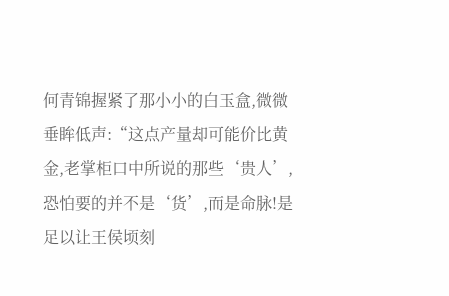何青锦握紧了那小小的白玉盒,微微垂眸低声:“这点产量却可能价比黄金,老掌柜口中所说的那些‘贵人’,恐怕要的并不是‘货’,而是命脉!是足以让王侯顷刻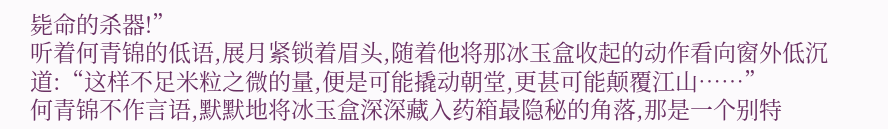毙命的杀器!”
听着何青锦的低语,展月紧锁着眉头,随着他将那冰玉盒收起的动作看向窗外低沉道:“这样不足米粒之微的量,便是可能撬动朝堂,更甚可能颠覆江山……”
何青锦不作言语,默默地将冰玉盒深深藏入药箱最隐秘的角落,那是一个别特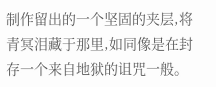制作留出的一个坚固的夹层,将青冥泪藏于那里,如同像是在封存一个来自地狱的诅咒一般。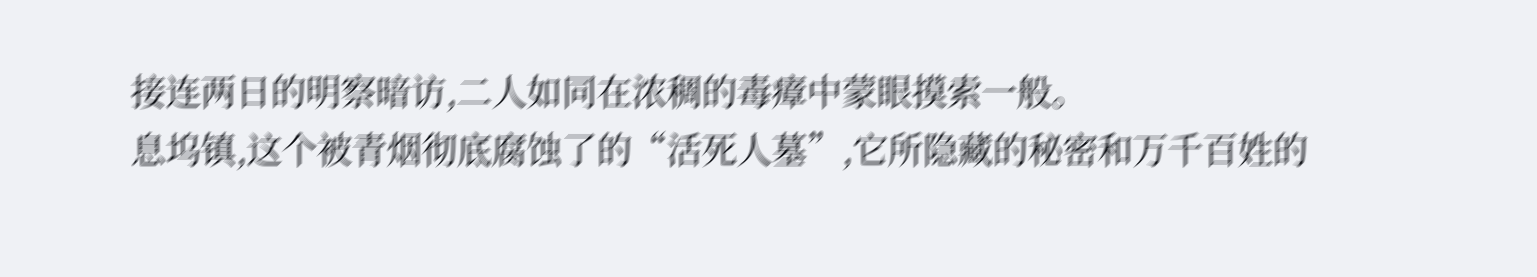接连两日的明察暗访,二人如同在浓稠的毒瘴中蒙眼摸索一般。
息坞镇,这个被青烟彻底腐蚀了的“活死人墓”,它所隐藏的秘密和万千百姓的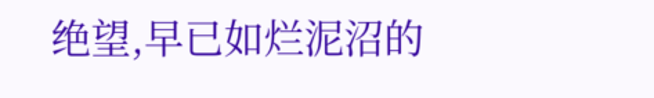绝望,早已如烂泥沼的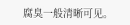腐臭一般清晰可见。